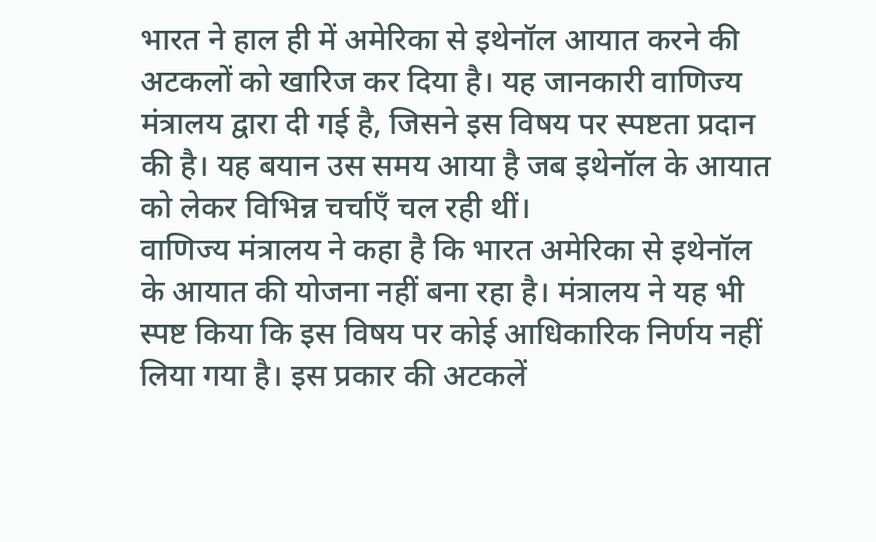भारत ने हाल ही में अमेरिका से इथेनॉल आयात करने की अटकलों को खारिज कर दिया है। यह जानकारी वाणिज्य मंत्रालय द्वारा दी गई है, जिसने इस विषय पर स्पष्टता प्रदान की है। यह बयान उस समय आया है जब इथेनॉल के आयात को लेकर विभिन्न चर्चाएँ चल रही थीं।
वाणिज्य मंत्रालय ने कहा है कि भारत अमेरिका से इथेनॉल के आयात की योजना नहीं बना रहा है। मंत्रालय ने यह भी स्पष्ट किया कि इस विषय पर कोई आधिकारिक निर्णय नहीं लिया गया है। इस प्रकार की अटकलें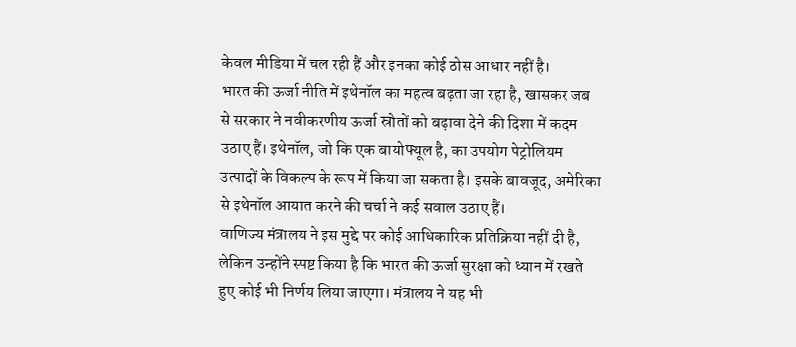केवल मीडिया में चल रही हैं और इनका कोई ठोस आधार नहीं है।
भारत की ऊर्जा नीति में इथेनॉल का महत्व बढ़ता जा रहा है, खासकर जब से सरकार ने नवीकरणीय ऊर्जा स्रोतों को बढ़ावा देने की दिशा में कदम उठाए हैं। इथेनॉल, जो कि एक बायोफ्यूल है, का उपयोग पेट्रोलियम उत्पादों के विकल्प के रूप में किया जा सकता है। इसके बावजूद, अमेरिका से इथेनॉल आयात करने की चर्चा ने कई सवाल उठाए हैं।
वाणिज्य मंत्रालय ने इस मुद्दे पर कोई आधिकारिक प्रतिक्रिया नहीं दी है, लेकिन उन्होंने स्पष्ट किया है कि भारत की ऊर्जा सुरक्षा को ध्यान में रखते हुए कोई भी निर्णय लिया जाएगा। मंत्रालय ने यह भी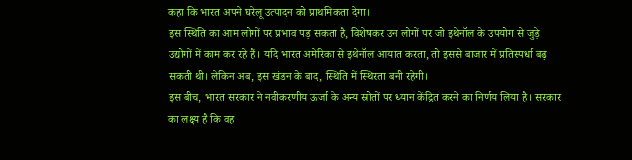कहा कि भारत अपने घरेलू उत्पादन को प्राथमिकता देगा।
इस स्थिति का आम लोगों पर प्रभाव पड़ सकता है, विशेषकर उन लोगों पर जो इथेनॉल के उपयोग से जुड़े उद्योगों में काम कर रहे हैं। यदि भारत अमेरिका से इथेनॉल आयात करता, तो इससे बाजार में प्रतिस्पर्धा बढ़ सकती थी। लेकिन अब, इस खंडन के बाद, स्थिति में स्थिरता बनी रहेगी।
इस बीच, भारत सरकार ने नवीकरणीय ऊर्जा के अन्य स्रोतों पर ध्यान केंद्रित करने का निर्णय लिया है। सरकार का लक्ष्य है कि वह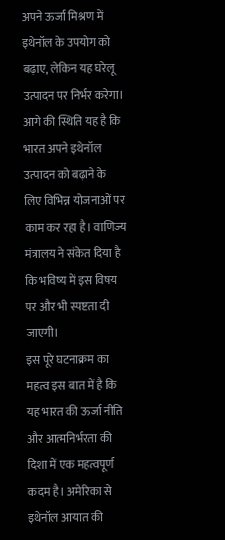अपने ऊर्जा मिश्रण में इथेनॉल के उपयोग को बढ़ाए, लेकिन यह घरेलू उत्पादन पर निर्भर करेगा।
आगे की स्थिति यह है कि भारत अपने इथेनॉल उत्पादन को बढ़ाने के लिए विभिन्न योजनाओं पर काम कर रहा है। वाणिज्य मंत्रालय ने संकेत दिया है कि भविष्य में इस विषय पर और भी स्पष्टता दी जाएगी।
इस पूरे घटनाक्रम का महत्व इस बात में है कि यह भारत की ऊर्जा नीति और आत्मनिर्भरता की दिशा में एक महत्वपूर्ण कदम है। अमेरिका से इथेनॉल आयात की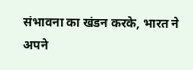संभावना का खंडन करके, भारत ने अपने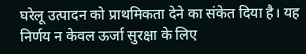घरेलू उत्पादन को प्राथमिकता देने का संकेत दिया है। यह निर्णय न केवल ऊर्जा सुरक्षा के लिए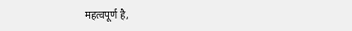महत्वपूर्ण है,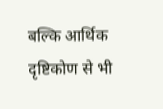बल्कि आर्थिक दृष्टिकोण से भी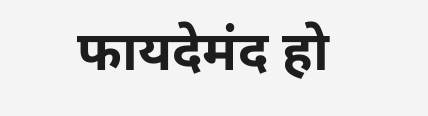फायदेमंद हो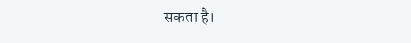सकता है।